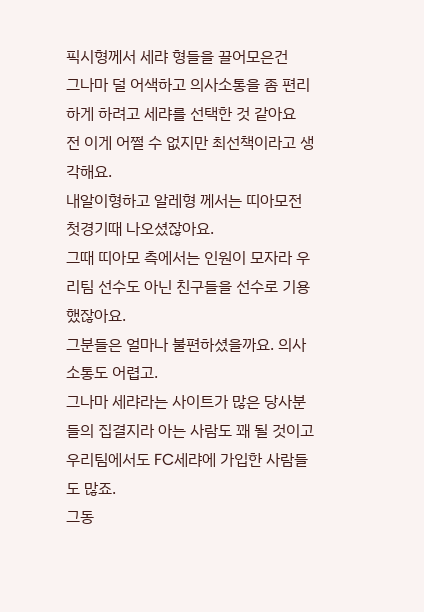픽시형께서 세랴 형들을 끌어모은건
그나마 덜 어색하고 의사소통을 좀 편리하게 하려고 세랴를 선택한 것 같아요
전 이게 어쩔 수 없지만 최선책이라고 생각해요.
내알이형하고 알레형 께서는 띠아모전 첫경기때 나오셨잖아요.
그때 띠아모 측에서는 인원이 모자라 우리팀 선수도 아닌 친구들을 선수로 기용했잖아요.
그분들은 얼마나 불편하셨을까요. 의사소통도 어렵고.
그나마 세랴라는 사이트가 많은 당사분들의 집결지라 아는 사람도 꽤 될 것이고
우리팀에서도 FC세랴에 가입한 사람들도 많죠.
그동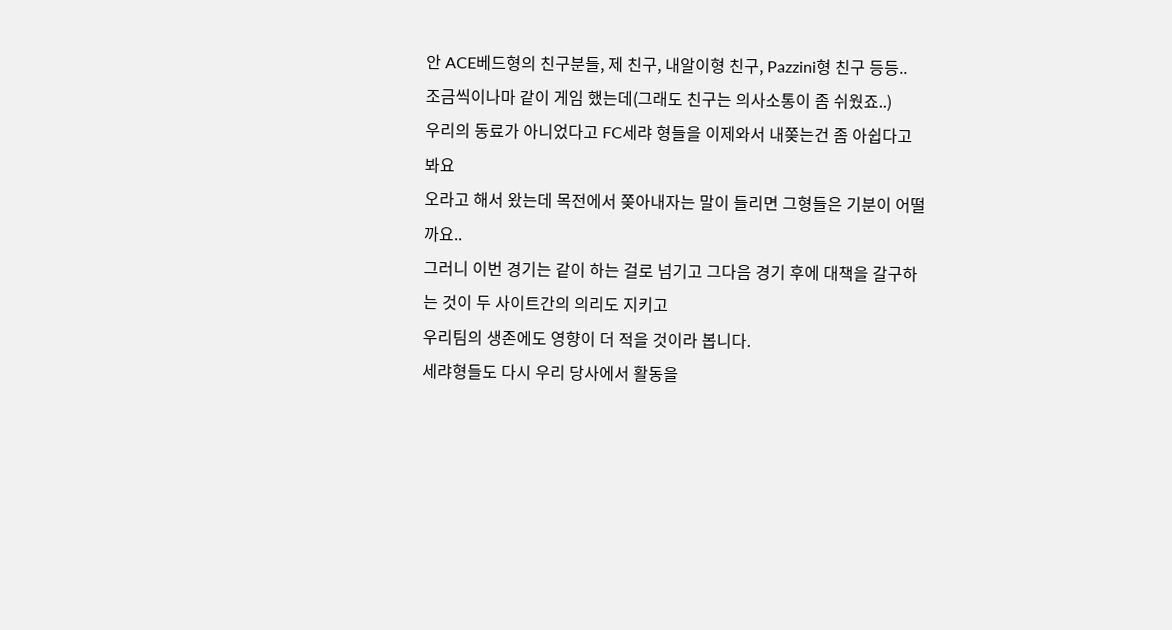안 ACE베드형의 친구분들, 제 친구, 내알이형 친구, Pazzini형 친구 등등..
조금씩이나마 같이 게임 했는데(그래도 친구는 의사소통이 좀 쉬웠죠..)
우리의 동료가 아니었다고 FC세랴 형들을 이제와서 내쫒는건 좀 아쉽다고 봐요
오라고 해서 왔는데 목전에서 쫒아내자는 말이 들리면 그형들은 기분이 어떨까요..
그러니 이번 경기는 같이 하는 걸로 넘기고 그다음 경기 후에 대책을 갈구하는 것이 두 사이트간의 의리도 지키고
우리팀의 생존에도 영향이 더 적을 것이라 봅니다.
세랴형들도 다시 우리 당사에서 활동을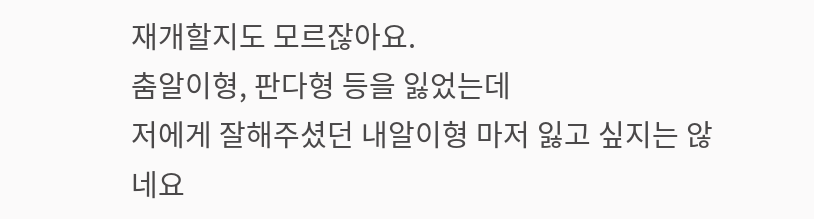재개할지도 모르잖아요.
춤알이형, 판다형 등을 잃었는데
저에게 잘해주셨던 내알이형 마저 잃고 싶지는 않네요